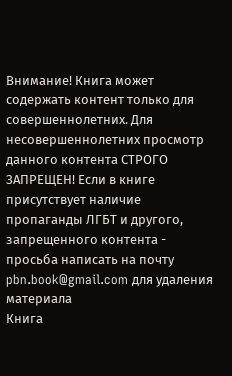Внимание! Книга может содержать контент только для совершеннолетних. Для несовершеннолетних просмотр данного контента СТРОГО ЗАПРЕЩЕН! Если в книге присутствует наличие пропаганды ЛГБТ и другого, запрещенного контента - просьба написать на почту pbn.book@gmail.com для удаления материала
Книга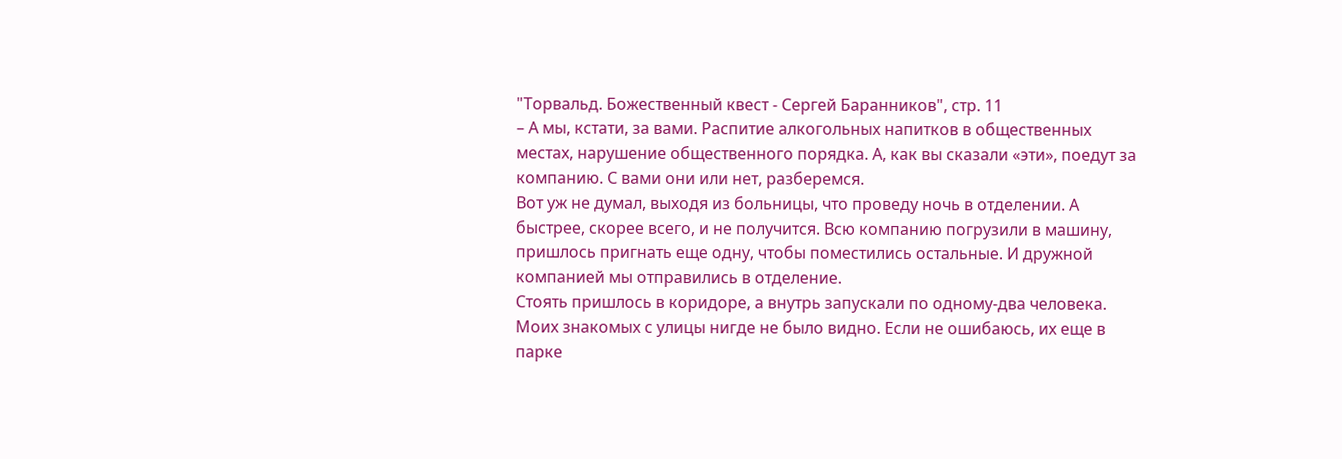"Торвальд. Божественный квест - Сергей Баранников", стр. 11
– А мы, кстати, за вами. Распитие алкогольных напитков в общественных местах, нарушение общественного порядка. А, как вы сказали «эти», поедут за компанию. С вами они или нет, разберемся.
Вот уж не думал, выходя из больницы, что проведу ночь в отделении. А быстрее, скорее всего, и не получится. Всю компанию погрузили в машину, пришлось пригнать еще одну, чтобы поместились остальные. И дружной компанией мы отправились в отделение.
Стоять пришлось в коридоре, а внутрь запускали по одному-два человека. Моих знакомых с улицы нигде не было видно. Если не ошибаюсь, их еще в парке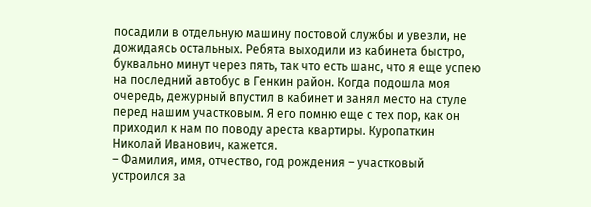посадили в отдельную машину постовой службы и увезли, не дожидаясь остальных. Ребята выходили из кабинета быстро, буквально минут через пять, так что есть шанс, что я еще успею на последний автобус в Генкин район. Когда подошла моя очередь, дежурный впустил в кабинет и занял место на стуле перед нашим участковым. Я его помню еще с тех пор, как он приходил к нам по поводу ареста квартиры. Куропаткин Николай Иванович, кажется.
– Фамилия, имя, отчество, год рождения – участковый устроился за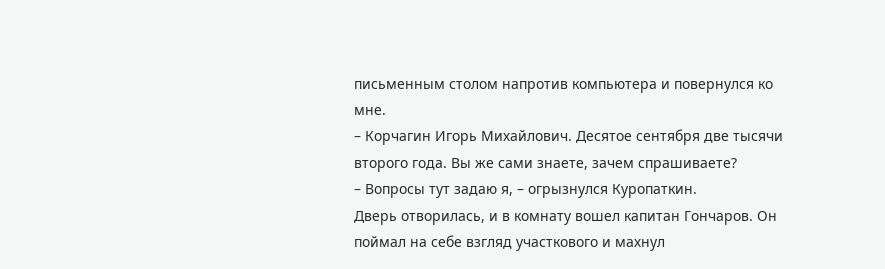письменным столом напротив компьютера и повернулся ко мне.
– Корчагин Игорь Михайлович. Десятое сентября две тысячи второго года. Вы же сами знаете, зачем спрашиваете?
– Вопросы тут задаю я, – огрызнулся Куропаткин.
Дверь отворилась, и в комнату вошел капитан Гончаров. Он поймал на себе взгляд участкового и махнул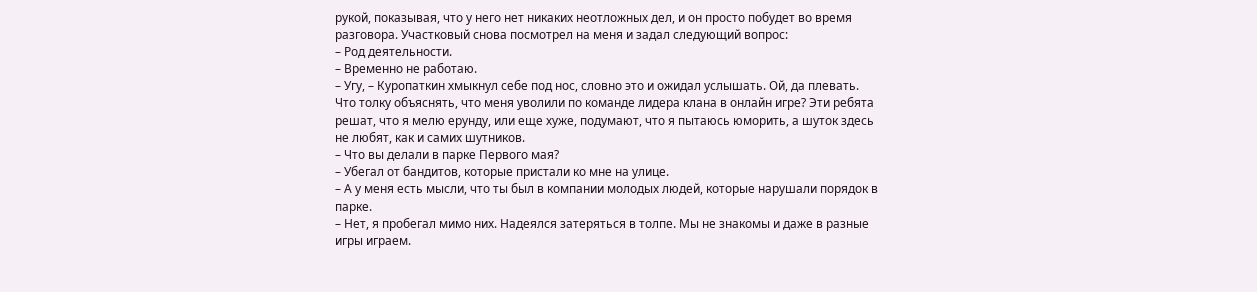рукой, показывая, что у него нет никаких неотложных дел, и он просто побудет во время разговора. Участковый снова посмотрел на меня и задал следующий вопрос:
– Род деятельности.
– Временно не работаю.
– Угу, – Куропаткин хмыкнул себе под нос, словно это и ожидал услышать. Ой, да плевать. Что толку объяснять, что меня уволили по команде лидера клана в онлайн игре? Эти ребята решат, что я мелю ерунду, или еще хуже, подумают, что я пытаюсь юморить, а шуток здесь не любят, как и самих шутников.
– Что вы делали в парке Первого мая?
– Убегал от бандитов, которые пристали ко мне на улице.
– А у меня есть мысли, что ты был в компании молодых людей, которые нарушали порядок в парке.
– Нет, я пробегал мимо них. Надеялся затеряться в толпе. Мы не знакомы и даже в разные игры играем.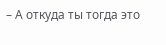– А откуда ты тогда это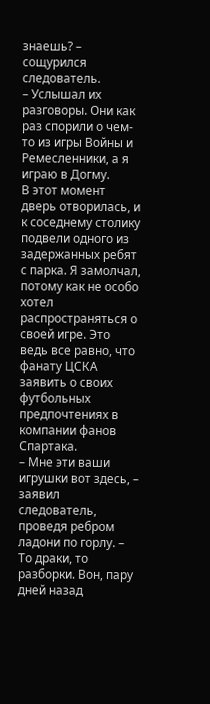знаешь? – сощурился следователь.
– Услышал их разговоры. Они как раз спорили о чем-то из игры Войны и Ремесленники, а я играю в Догму.
В этот момент дверь отворилась, и к соседнему столику подвели одного из задержанных ребят с парка. Я замолчал, потому как не особо хотел распространяться о своей игре. Это ведь все равно, что фанату ЦСКА заявить о своих футбольных предпочтениях в компании фанов Спартака.
– Мне эти ваши игрушки вот здесь, – заявил следователь, проведя ребром ладони по горлу. – То драки, то разборки. Вон, пару дней назад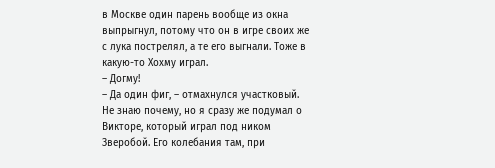в Москве один парень вообще из окна выпрыгнул, потому что он в игре своих же с лука пострелял, а те его выгнали. Тоже в какую-то Хохму играл.
– Догму!
– Да один фиг, – отмахнулся участковый.
Не знаю почему, но я сразу же подумал о Викторе, который играл под ником Зверобой. Его колебания там, при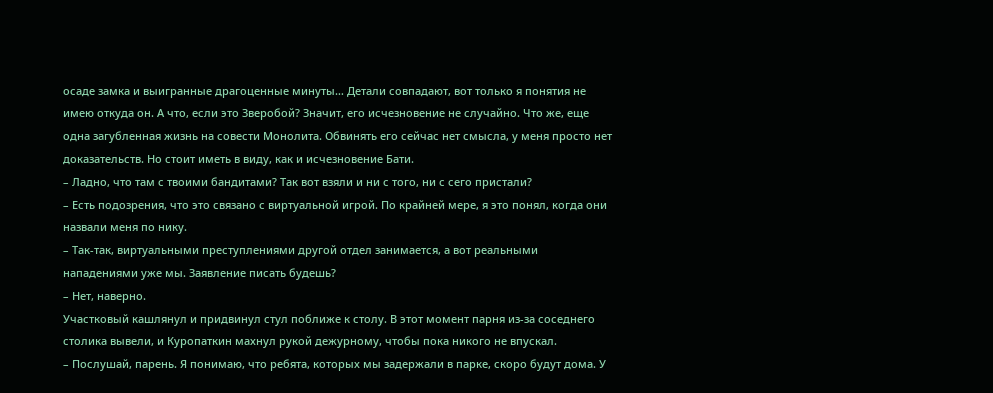осаде замка и выигранные драгоценные минуты… Детали совпадают, вот только я понятия не имею откуда он. А что, если это Зверобой? Значит, его исчезновение не случайно. Что же, еще одна загубленная жизнь на совести Монолита. Обвинять его сейчас нет смысла, у меня просто нет доказательств. Но стоит иметь в виду, как и исчезновение Бати.
– Ладно, что там с твоими бандитами? Так вот взяли и ни с того, ни с сего пристали?
– Есть подозрения, что это связано с виртуальной игрой. По крайней мере, я это понял, когда они назвали меня по нику.
– Так-так, виртуальными преступлениями другой отдел занимается, а вот реальными нападениями уже мы. Заявление писать будешь?
– Нет, наверно.
Участковый кашлянул и придвинул стул поближе к столу. В этот момент парня из-за соседнего столика вывели, и Куропаткин махнул рукой дежурному, чтобы пока никого не впускал.
– Послушай, парень. Я понимаю, что ребята, которых мы задержали в парке, скоро будут дома. У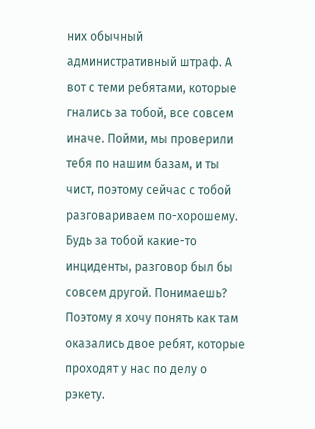них обычный административный штраф. А вот с теми ребятами, которые гнались за тобой, все совсем иначе. Пойми, мы проверили тебя по нашим базам, и ты чист, поэтому сейчас с тобой разговариваем по-хорошему. Будь за тобой какие-то инциденты, разговор был бы совсем другой. Понимаешь? Поэтому я хочу понять как там оказались двое ребят, которые проходят у нас по делу о рэкету.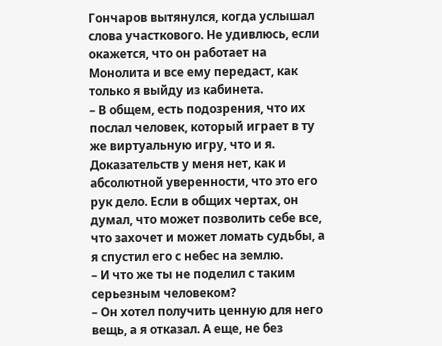Гончаров вытянулся, когда услышал слова участкового. Не удивлюсь, если окажется, что он работает на Монолита и все ему передаст, как только я выйду из кабинета.
– В общем, есть подозрения, что их послал человек, который играет в ту же виртуальную игру, что и я. Доказательств у меня нет, как и абсолютной уверенности, что это его рук дело. Если в общих чертах, он думал, что может позволить себе все, что захочет и может ломать судьбы, а я спустил его с небес на землю.
– И что же ты не поделил с таким серьезным человеком?
– Он хотел получить ценную для него вещь, а я отказал. А еще, не без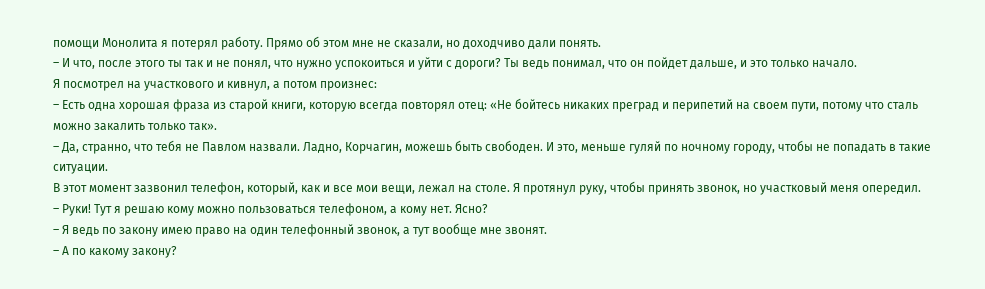помощи Монолита я потерял работу. Прямо об этом мне не сказали, но доходчиво дали понять.
– И что, после этого ты так и не понял, что нужно успокоиться и уйти с дороги? Ты ведь понимал, что он пойдет дальше, и это только начало.
Я посмотрел на участкового и кивнул, а потом произнес:
– Есть одна хорошая фраза из старой книги, которую всегда повторял отец: «Не бойтесь никаких преград и перипетий на своем пути, потому что сталь можно закалить только так».
– Да, странно, что тебя не Павлом назвали. Ладно, Корчагин, можешь быть свободен. И это, меньше гуляй по ночному городу, чтобы не попадать в такие ситуации.
В этот момент зазвонил телефон, который, как и все мои вещи, лежал на столе. Я протянул руку, чтобы принять звонок, но участковый меня опередил.
– Руки! Тут я решаю кому можно пользоваться телефоном, а кому нет. Ясно?
– Я ведь по закону имею право на один телефонный звонок, а тут вообще мне звонят.
– А по какому закону?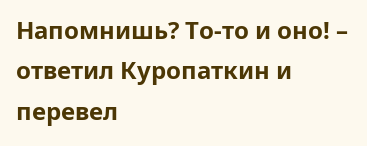Напомнишь? То-то и оно! – ответил Куропаткин и перевел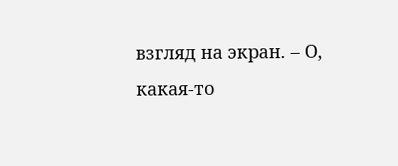взгляд на экран. – О, какая-то